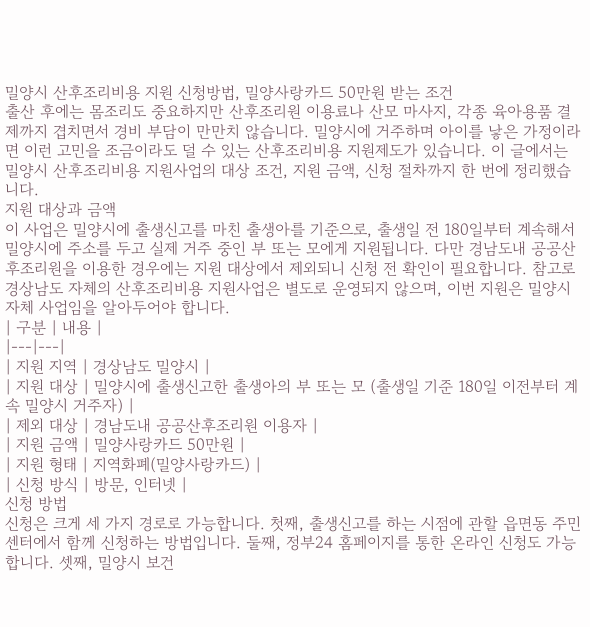밀양시 산후조리비용 지원 신청방법, 밀양사랑카드 50만원 받는 조건
출산 후에는 몸조리도 중요하지만 산후조리원 이용료나 산모 마사지, 각종 육아용품 결제까지 겹치면서 경비 부담이 만만치 않습니다. 밀양시에 거주하며 아이를 낳은 가정이라면 이런 고민을 조금이라도 덜 수 있는 산후조리비용 지원제도가 있습니다. 이 글에서는 밀양시 산후조리비용 지원사업의 대상 조건, 지원 금액, 신청 절차까지 한 번에 정리했습니다.
지원 대상과 금액
이 사업은 밀양시에 출생신고를 마친 출생아를 기준으로, 출생일 전 180일부터 계속해서 밀양시에 주소를 두고 실제 거주 중인 부 또는 모에게 지원됩니다. 다만 경남도내 공공산후조리원을 이용한 경우에는 지원 대상에서 제외되니 신청 전 확인이 필요합니다. 참고로 경상남도 자체의 산후조리비용 지원사업은 별도로 운영되지 않으며, 이번 지원은 밀양시 자체 사업임을 알아두어야 합니다.
| 구분 | 내용 |
|---|---|
| 지원 지역 | 경상남도 밀양시 |
| 지원 대상 | 밀양시에 출생신고한 출생아의 부 또는 모 (출생일 기준 180일 이전부터 계속 밀양시 거주자) |
| 제외 대상 | 경남도내 공공산후조리원 이용자 |
| 지원 금액 | 밀양사랑카드 50만원 |
| 지원 형태 | 지역화폐(밀양사랑카드) |
| 신청 방식 | 방문, 인터넷 |
신청 방법
신청은 크게 세 가지 경로로 가능합니다. 첫째, 출생신고를 하는 시점에 관할 읍면동 주민센터에서 함께 신청하는 방법입니다. 둘째, 정부24 홈페이지를 통한 온라인 신청도 가능합니다. 셋째, 밀양시 보건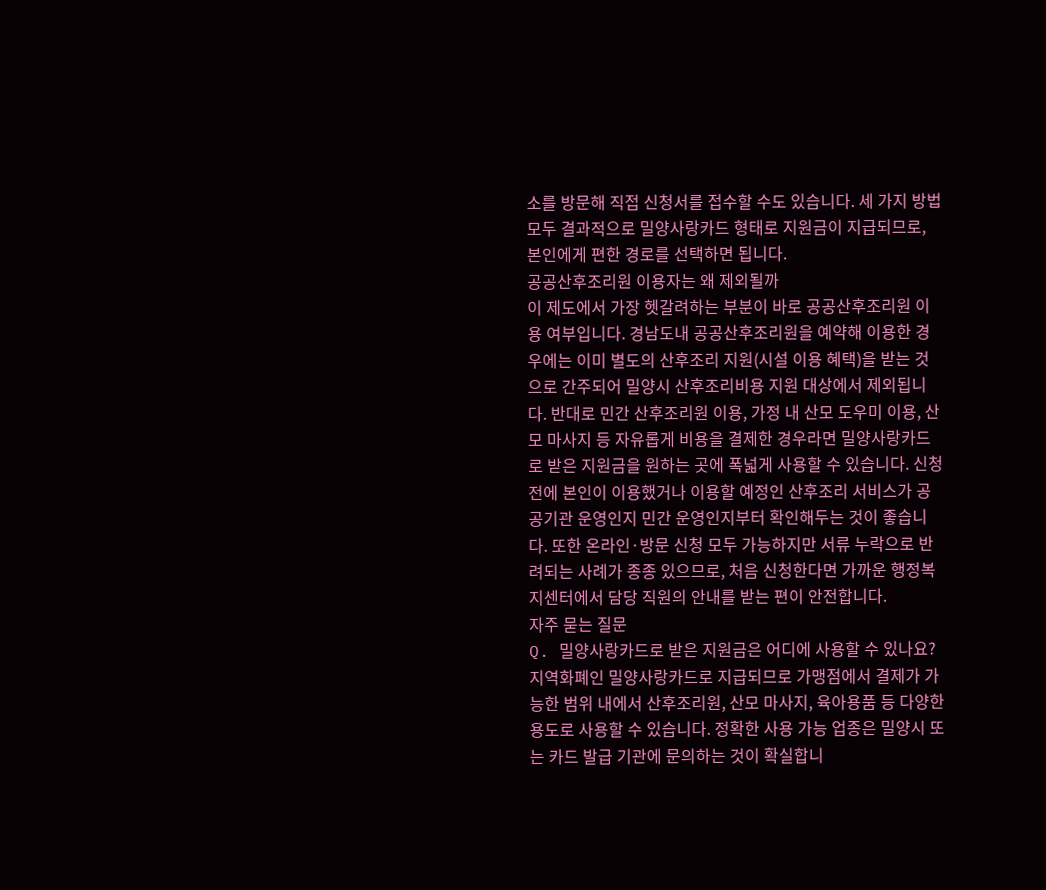소를 방문해 직접 신청서를 접수할 수도 있습니다. 세 가지 방법 모두 결과적으로 밀양사랑카드 형태로 지원금이 지급되므로, 본인에게 편한 경로를 선택하면 됩니다.
공공산후조리원 이용자는 왜 제외될까
이 제도에서 가장 헷갈려하는 부분이 바로 공공산후조리원 이용 여부입니다. 경남도내 공공산후조리원을 예약해 이용한 경우에는 이미 별도의 산후조리 지원(시설 이용 혜택)을 받는 것으로 간주되어 밀양시 산후조리비용 지원 대상에서 제외됩니다. 반대로 민간 산후조리원 이용, 가정 내 산모 도우미 이용, 산모 마사지 등 자유롭게 비용을 결제한 경우라면 밀양사랑카드로 받은 지원금을 원하는 곳에 폭넓게 사용할 수 있습니다. 신청 전에 본인이 이용했거나 이용할 예정인 산후조리 서비스가 공공기관 운영인지 민간 운영인지부터 확인해두는 것이 좋습니다. 또한 온라인·방문 신청 모두 가능하지만 서류 누락으로 반려되는 사례가 종종 있으므로, 처음 신청한다면 가까운 행정복지센터에서 담당 직원의 안내를 받는 편이 안전합니다.
자주 묻는 질문
Q. 밀양사랑카드로 받은 지원금은 어디에 사용할 수 있나요?
지역화폐인 밀양사랑카드로 지급되므로 가맹점에서 결제가 가능한 범위 내에서 산후조리원, 산모 마사지, 육아용품 등 다양한 용도로 사용할 수 있습니다. 정확한 사용 가능 업종은 밀양시 또는 카드 발급 기관에 문의하는 것이 확실합니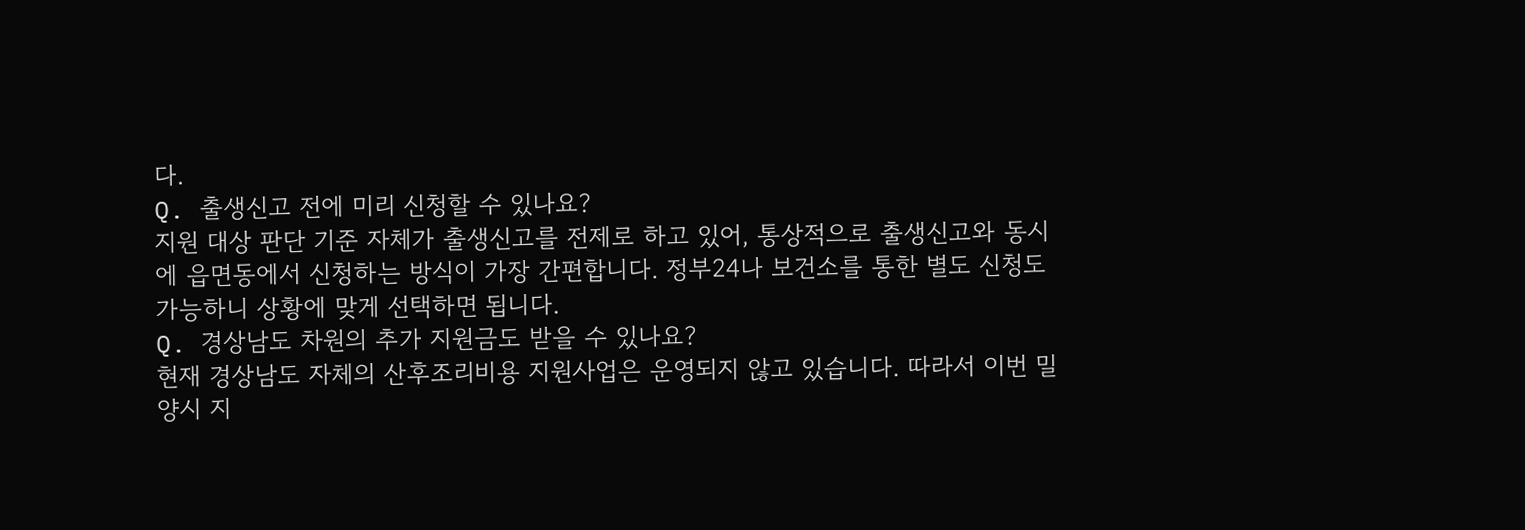다.
Q. 출생신고 전에 미리 신청할 수 있나요?
지원 대상 판단 기준 자체가 출생신고를 전제로 하고 있어, 통상적으로 출생신고와 동시에 읍면동에서 신청하는 방식이 가장 간편합니다. 정부24나 보건소를 통한 별도 신청도 가능하니 상황에 맞게 선택하면 됩니다.
Q. 경상남도 차원의 추가 지원금도 받을 수 있나요?
현재 경상남도 자체의 산후조리비용 지원사업은 운영되지 않고 있습니다. 따라서 이번 밀양시 지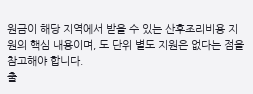원금이 해당 지역에서 받을 수 있는 산후조리비용 지원의 핵심 내용이며, 도 단위 별도 지원은 없다는 점을 참고해야 합니다.
출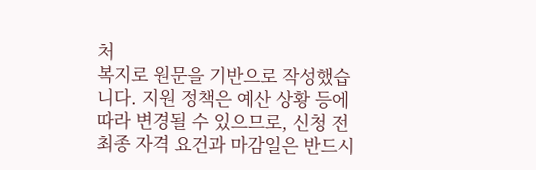처
복지로 원문을 기반으로 작성했습니다. 지원 정책은 예산 상황 등에 따라 변경될 수 있으므로, 신청 전 최종 자격 요건과 마감일은 반드시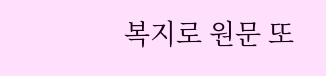복지로 원문 또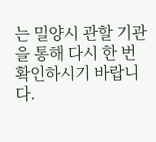는 밀양시 관할 기관을 통해 다시 한 번 확인하시기 바랍니다.